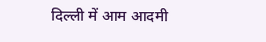दिल्ली में आम आदमी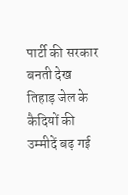पार्टी की सरकार बनती देख तिहाड़ जेल के कैदियों की उम्मीदें बढ़ गई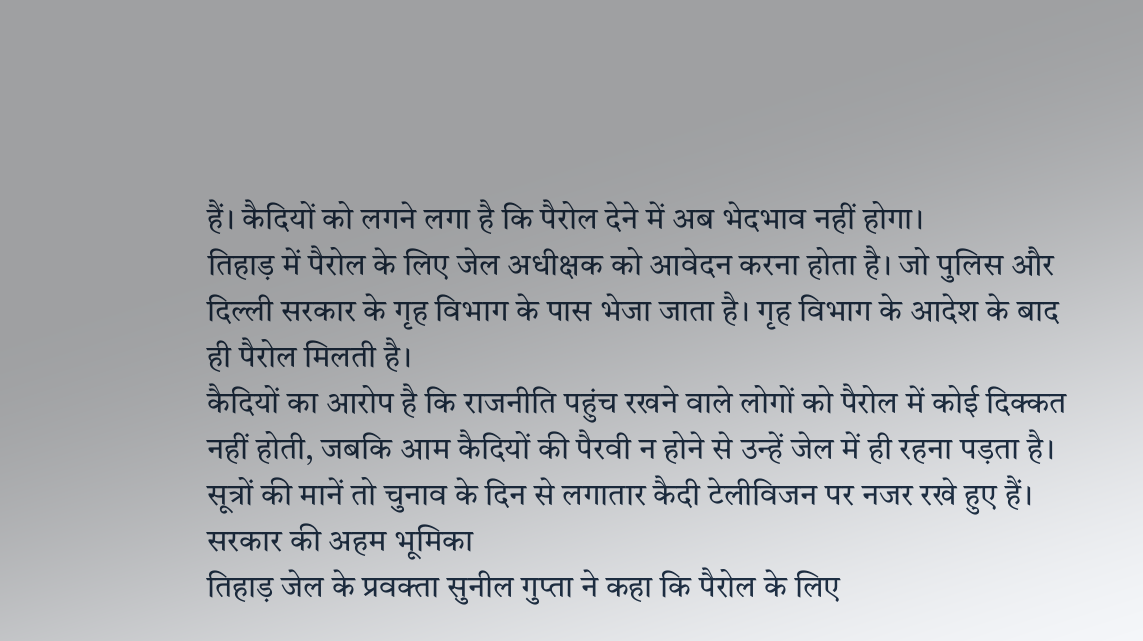हैं। कैदियों को लगने लगा है कि पैरोल देने में अब भेदभाव नहीं होगा।
तिहाड़ में पैरोल के लिए जेल अधीक्षक को आवेदन करना होता है। जो पुलिस और दिल्ली सरकार के गृह विभाग के पास भेजा जाता है। गृह विभाग के आदेश के बाद ही पैरोल मिलती है।
कैदियों का आरोप है कि राजनीति पहुंच रखने वाले लोगों को पैरोल में कोई दिक्कत नहीं होती, जबकि आम कैदियों की पैरवी न होने से उन्हें जेल में ही रहना पड़ता है।
सूत्रों की मानें तो चुनाव के दिन से लगातार कैदी टेलीविजन पर नजर रखे हुए हैं।
सरकार की अहम भूमिका
तिहाड़ जेल के प्रवक्ता सुनील गुप्ता ने कहा कि पैरोल के लिए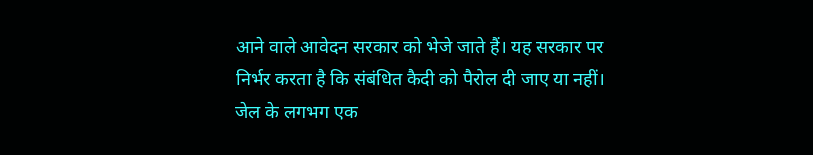आने वाले आवेदन सरकार को भेजे जाते हैं। यह सरकार पर निर्भर करता है कि संबंधित कैदी को पैरोल दी जाए या नहीं।
जेल के लगभग एक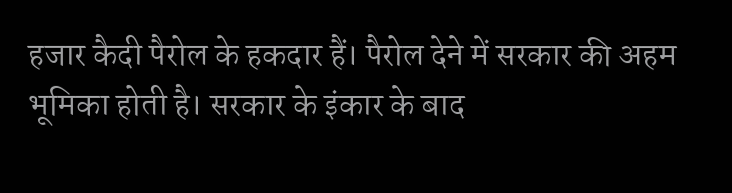हजार कैदी पैरोल के हकदार हैं। पैरोल देने में सरकार की अहम भूमिका होती है। सरकार के इंकार के बाद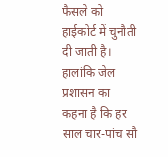फैसले को हाईकोर्ट में चुनौती दी जाती है।
हालांकि जेल प्रशासन का कहना है कि हर साल चार-पांच सौ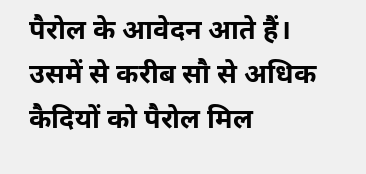पैरोल के आवेदन आते हैं। उसमें से करीब सौ से अधिक कैदियों को पैरोल मिल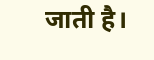जाती है।